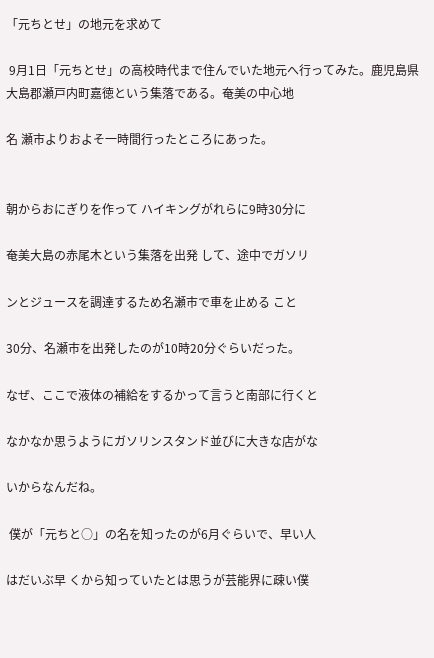「元ちとせ」の地元を求めて

 9月1日「元ちとせ」の高校時代まで住んでいた地元へ行ってみた。鹿児島県大島郡瀬戸内町嘉徳という集落である。奄美の中心地

名 瀬市よりおよそ一時間行ったところにあった。


朝からおにぎりを作って ハイキングがれらに9時30分に

奄美大島の赤尾木という集落を出発 して、途中でガソリ

ンとジュースを調達するため名瀬市で車を止める こと

30分、名瀬市を出発したのが10時20分ぐらいだった。

なぜ、ここで液体の補給をするかって言うと南部に行くと

なかなか思うようにガソリンスタンド並びに大きな店がな

いからなんだね。

 僕が「元ちと○」の名を知ったのが6月ぐらいで、早い人

はだいぶ早 くから知っていたとは思うが芸能界に疎い僕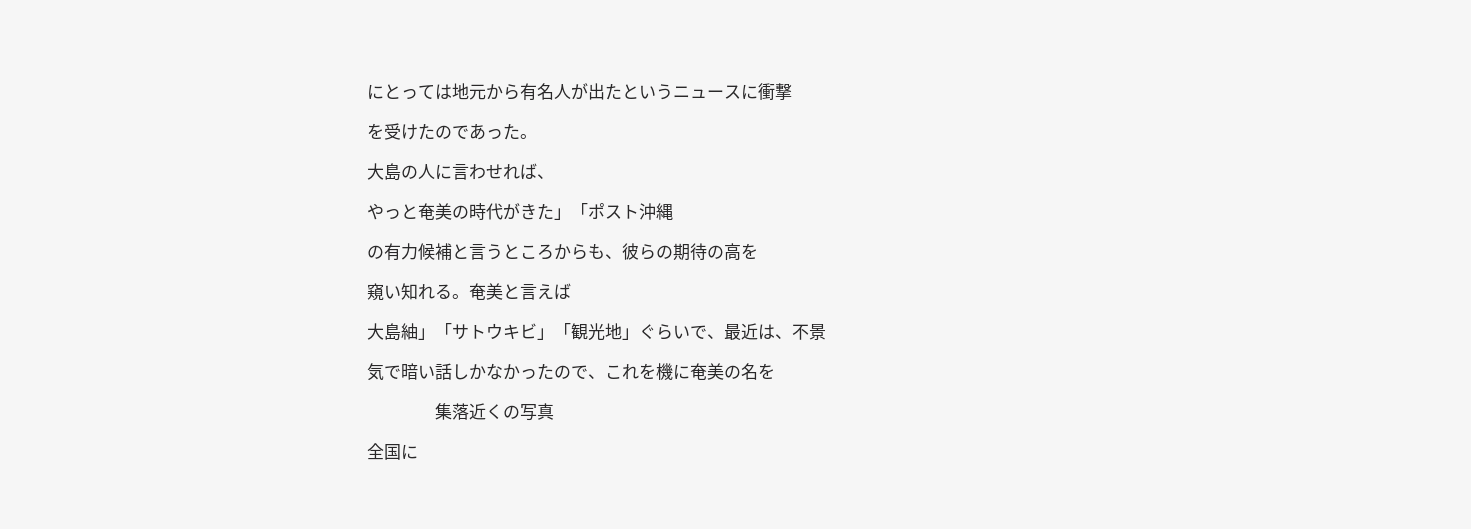にとっては地元から有名人が出たというニュースに衝撃

を受けたのであった。

大島の人に言わせれば、

やっと奄美の時代がきた」「ポスト沖縄

の有力候補と言うところからも、彼らの期待の高を

窺い知れる。奄美と言えば

大島紬」「サトウキビ」「観光地」ぐらいで、最近は、不景

気で暗い話しかなかったので、これを機に奄美の名を

                 集落近くの写真

全国に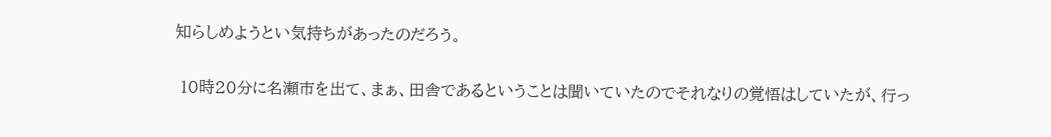知らしめようとい気持ちがあったのだろう。

 10時20分に名瀬市を出て、まぁ、田舎であるということは聞いていたのでそれなりの覚悟はしていたが、行っ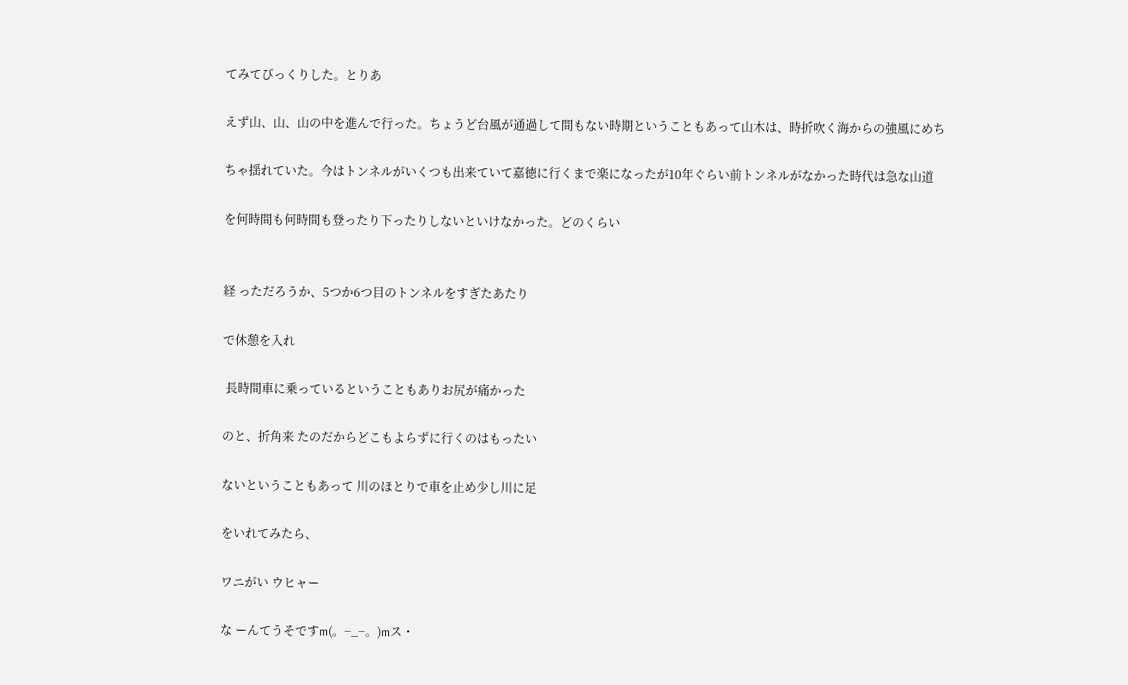てみてびっくりした。とりあ

えず山、山、山の中を進んで行った。ちょうど台風が通過して間もない時期ということもあって山木は、時折吹く海からの強風にめち

ちゃ揺れていた。今はトンネルがいくつも出来ていて嘉徳に行くまで楽になったが10年ぐらい前トンネルがなかった時代は急な山道

を何時間も何時間も登ったり下ったりしないといけなかった。どのくらい


経 っただろうか、5つか6つ目のトンネルをすぎたあたり

で休憩を入れ

 長時間車に乗っているということもありお尻が痛かった

のと、折角来 たのだからどこもよらずに行くのはもったい

ないということもあって 川のほとりで車を止め少し川に足

をいれてみたら、

ワニがい ウヒャー

な ーんてうそですm(。−_−。)mス・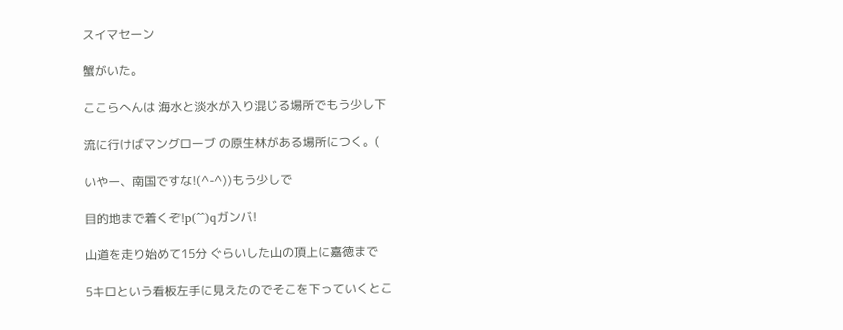スイマセーン

蟹がいた。

ここらへんは 海水と淡水が入り混じる場所でもう少し下

流に行けばマングローブ の原生林がある場所につく。(

いやー、南国ですな!(^-^))もう少しで

目的地まで着くぞ!p(^^)qガンバ!

山道を走り始めて15分 ぐらいした山の頂上に嘉徳まで

5キロという看板左手に見えたのでそこを下っていくとこ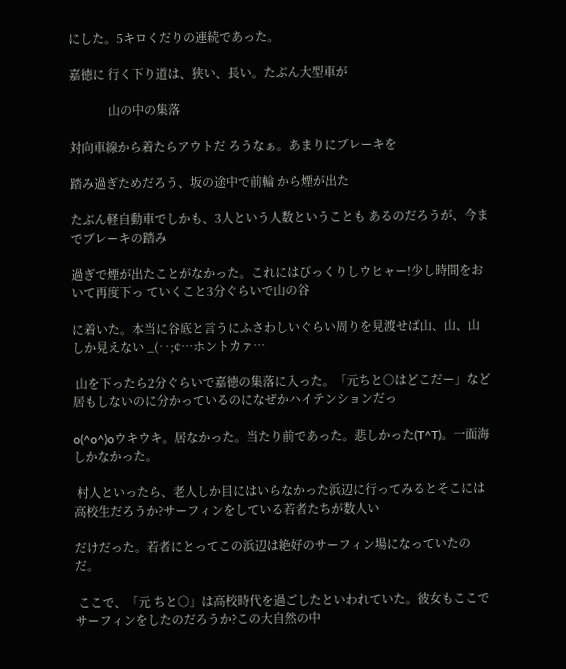にした。5キロくだりの連続であった。

嘉徳に 行く下り道は、狭い、長い。たぶん大型車が

             山の中の集落

対向車線から着たらアウトだ ろうなぁ。あまりにブレーキを

踏み過ぎためだろう、坂の途中で前輪 から煙が出た

たぶん軽自動車でしかも、3人という人数ということも あるのだろうが、今までブレーキの踏み

過ぎで煙が出たことがなかった。これにはびっくりしウヒャー!少し時間をおいて再度下っ ていくこと3分ぐらいで山の谷

に着いた。本当に谷底と言うにふさわしいぐらい周りを見渡せば山、山、山しか見えない _(‥;¢…ホントカァ…

 山を下ったら2分ぐらいで嘉徳の集落に入った。「元ちと○はどこだー」など居もしないのに分かっているのになぜかハイテンションだっ

o(^o^)oウキウキ。居なかった。当たり前であった。悲しかった(T^T)。一面海しかなかった。

 村人といったら、老人しか目にはいらなかった浜辺に行ってみるとそこには高校生だろうか?サーフィンをしている若者たちが数人い

だけだった。若者にとってこの浜辺は絶好のサーフィン場になっていたのだ。

 ここで、「元 ちと○」は高校時代を過ごしたといわれていた。彼女もここでサーフィンをしたのだろうか?この大自然の中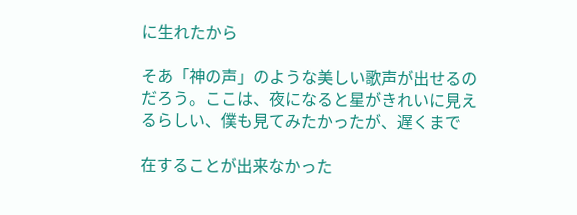に生れたから

そあ「神の声」のような美しい歌声が出せるのだろう。ここは、夜になると星がきれいに見えるらしい、僕も見てみたかったが、遅くまで

在することが出来なかった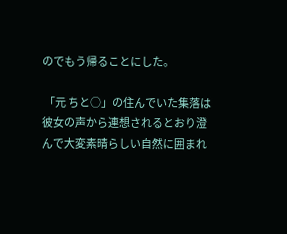のでもう帰ることにした。

 「元 ちと○」の住んでいた集落は彼女の声から連想されるとおり澄んで大変素晴らしい自然に囲まれ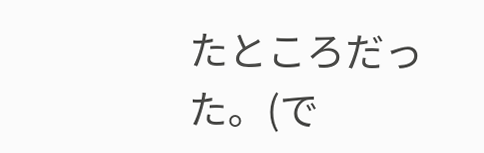たところだった。(で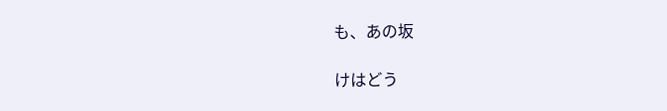も、あの坂

けはどう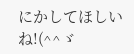にかしてほしいね!(^^ゞ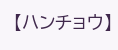【ハンチョウ】